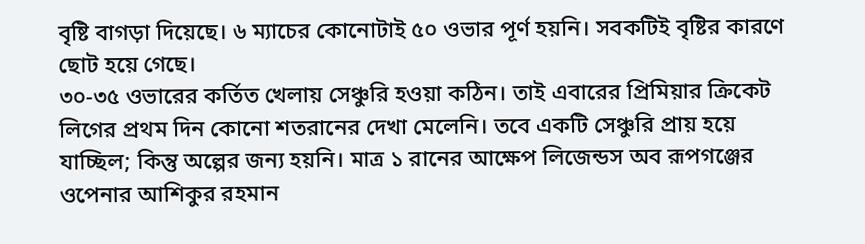বৃষ্টি বাগড়া দিয়েছে। ৬ ম্যাচের কোনোটাই ৫০ ওভার পূর্ণ হয়নি। সবকটিই বৃষ্টির কারণে ছোট হয়ে গেছে।
৩০-৩৫ ওভারের কর্তিত খেলায় সেঞ্চুরি হওয়া কঠিন। তাই এবারের প্রিমিয়ার ক্রিকেট লিগের প্রথম দিন কোনো শতরানের দেখা মেলেনি। তবে একটি সেঞ্চুরি প্রায় হয়ে যাচ্ছিল; কিন্তু অল্পের জন্য হয়নি। মাত্র ১ রানের আক্ষেপ লিজেন্ডস অব রূপগঞ্জের ওপেনার আশিকুর রহমান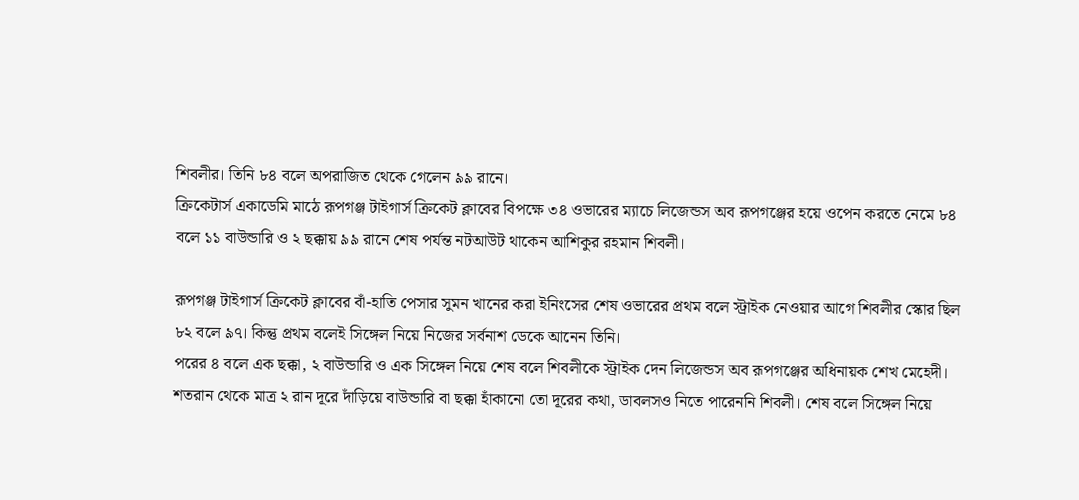শিবলীর। তিনি ৮৪ বলে অপরাজিত থেকে গেলেন ৯৯ রানে।
ক্রিকেটার্স একাডেমি মাঠে রূপগঞ্জ টাইগার্স ক্রিকেট ক্লাবের বিপক্ষে ৩৪ ওভারের ম্যাচে লিজেন্ডস অব রূপগঞ্জের হয়ে ওপেন করতে নেমে ৮৪ বলে ১১ বাউন্ডারি ও ২ ছক্কায় ৯৯ রানে শেষ পর্যন্ত নটআউট থাকেন আশিকুর রহমান শিবলী।

রূপগঞ্জ টাইগার্স ক্রিকেট ক্লাবের বাঁ-হাতি পেসার সুমন খানের করা ইনিংসের শেষ ওভারের প্রথম বলে স্ট্রাইক নেওয়ার আগে শিবলীর স্কোর ছিল ৮২ বলে ৯৭। কিন্তু প্রথম বলেই সিঙ্গেল নিয়ে নিজের সর্বনাশ ডেকে আনেন তিনি।
পরের ৪ বলে এক ছক্কা, ২ বাউন্ডারি ও এক সিঙ্গেল নিয়ে শেষ বলে শিবলীকে স্ট্রাইক দেন লিজেন্ডস অব রূপগঞ্জের অধিনায়ক শেখ মেহেদী। শতরান থেকে মাত্র ২ রান দূরে দাঁড়িয়ে বাউন্ডারি বা ছক্কা হাঁকানো তো দূরের কথা, ডাবলসও নিতে পারেননি শিবলী। শেষ বলে সিঙ্গেল নিয়ে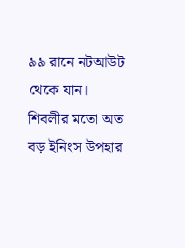৯৯ রানে নটআউট থেকে যান।
শিবলীর মতো অত বড় ইনিংস উপহার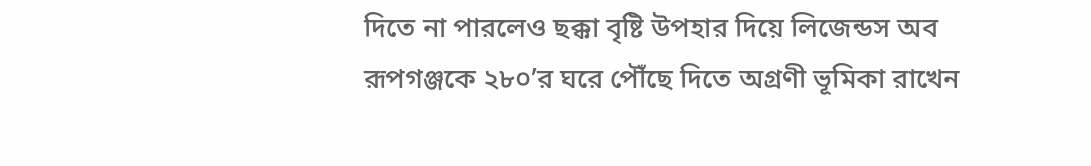দিতে না পারলেও ছক্কা বৃষ্টি উপহার দিয়ে লিজেন্ডস অব রূপগঞ্জকে ২৮০’র ঘরে পৌঁছে দিতে অগ্রণী ভূমিকা রাখেন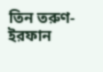তিন তরুণ- ইরফান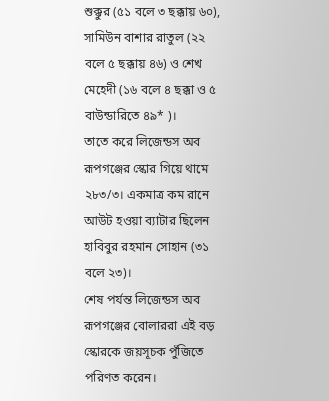শুক্কুর (৫১ বলে ৩ ছক্কায় ৬০), সামিউন বাশার রাতুল (২২ বলে ৫ ছক্কায় ৪৬) ও শেখ মেহেদী (১৬ বলে ৪ ছক্কা ও ৫ বাউন্ডারিতে ৪৯* )।
তাতে করে লিজেন্ডস অব রূপগঞ্জের স্কোর গিয়ে থামে ২৮৩/৩। একমাত্র কম রানে আউট হওয়া ব্যাটার ছিলেন হাবিবুর রহমান সোহান (৩১ বলে ২৩)।
শেষ পর্যন্ত লিজেন্ডস অব রূপগঞ্জের বোলাররা এই বড় স্কোরকে জয়সূচক পুঁজিতে পরিণত করেন।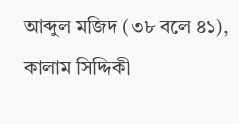আব্দুল মজিদ (৩৮ বলে ৪১), কালাম সিদ্দিকী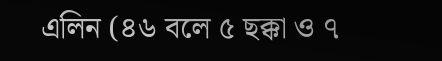এলিন (৪৬ বলে ৫ ছক্কা ও ৭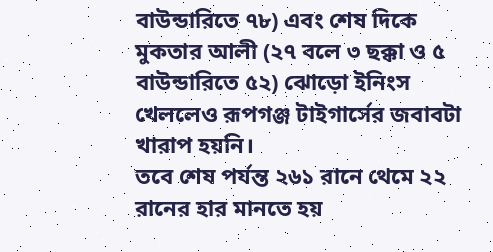বাউন্ডারিতে ৭৮) এবং শেষ দিকে মুকতার আলী (২৭ বলে ৩ ছক্কা ও ৫ বাউন্ডারিতে ৫২) ঝোড়ো ইনিংস খেললেও রূপগঞ্জ টাইগার্সের জবাবটা খারাপ হয়নি।
তবে শেষ পর্যন্ত ২৬১ রানে থেমে ২২ রানের হার মানতে হয়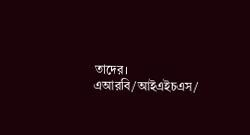তাদের।
এআরবি/আইএইচএস/